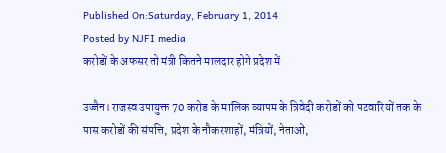Published On:Saturday, February 1, 2014
Posted by NJFI media
करोडों के अफसर तो मंत्री कितने मालदार होगे प्रदेश में

उज्जैन। राजस्व उपायुक्त 70 करोड के मालिक व्यापम के त्रिवेदी करोडों को पटवारियों तक के पास करोडों की संपत्ति, प्रदेश के नौकरशाहों, मंत्रियों, नेताओं,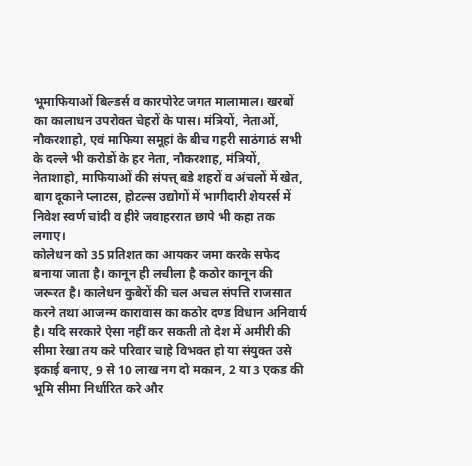भूमाफियाओं बिल्डर्स व कारपोरेट जगत मालामाल। खरबों का कालाधन उपरोक्त चेहरों के पास। मंत्रियों, नेताओं, नौकरशाहो, एवं माफिया समूहां के बीच गहरी साठंगाठं सभी के दल्ले भी करोडों के हर नेता, नौकरशाह, मंत्रियों, नेताशाहो, माफियाओं की संपत्त् बडे शहरों व अंचलों में खेत, बाग दूकाने प्लाटस, होटल्स उद्योगों में भागीदारी शेयरर्स में निवेश स्वर्ण चांदी व हीरे जवाहररात छापे भी कहा तक लगाए।
कोलेधन को 35 प्रतिशत का आयकर जमा करके सफेद बनाया जाता है। कानून ही लचीला है कठोर कानून की जरूरत है। कालेधन कुबेरों की चल अचल संपत्ति राजसात करने तथा आजन्म कारावास का कठोर दण्ड विधान अनिवार्य है। यदि सरकारे ऐसा नहीं कर सकती तो देश में अमीरी की सीमा रेखा तय करे परिवार चाहे विभक्त हो या संयुक्त उसे इकाई बनाए, 9 से 10 लाख नग दो मकान, 2 या 3 एकड की भूमि सीमा निर्धारित करे और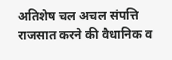अतिशेष चल अचल संपत्ति राजसात करने की वैधानिक व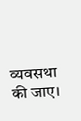व्यवसथा की जाए।